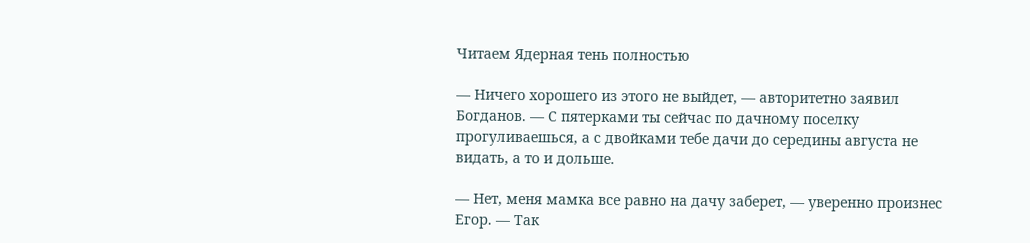Читаем Ядерная тень полностью

— Ничего хорошего из этого не выйдет, — авторитетно заявил Богданов. — С пятерками ты сейчас по дачному поселку прогуливаешься, а с двойками тебе дачи до середины августа не видать, а то и дольше.

— Нет, меня мамка все равно на дачу заберет, — уверенно произнес Егор. — Так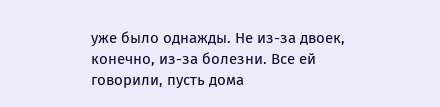уже было однажды. Не из-за двоек, конечно, из-за болезни. Все ей говорили, пусть дома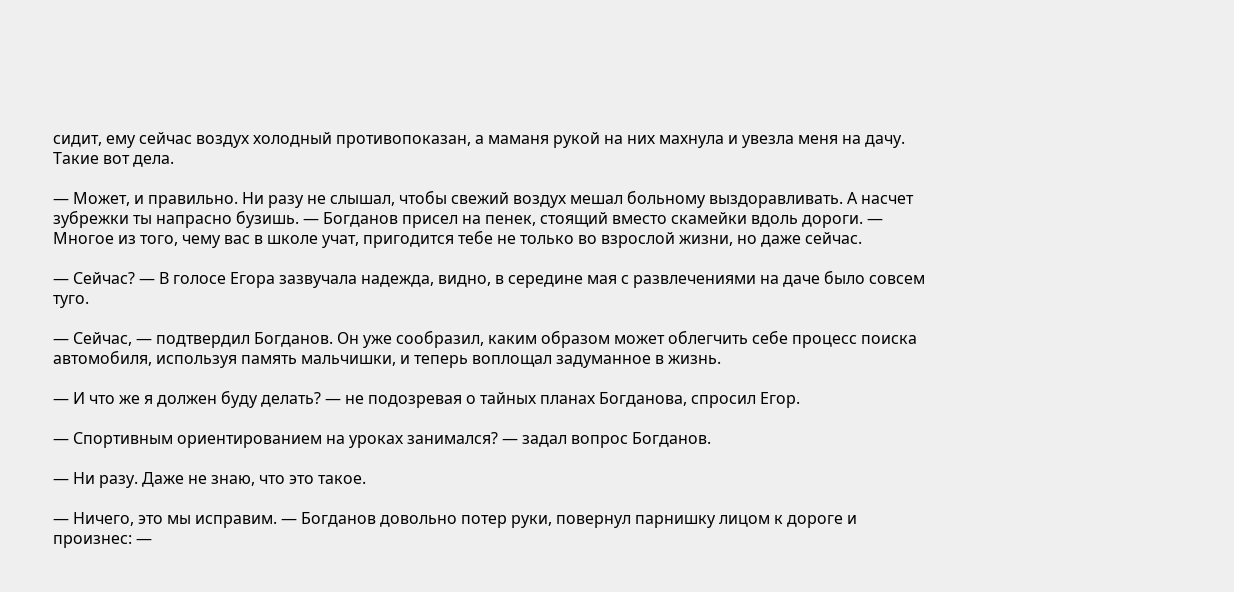сидит, ему сейчас воздух холодный противопоказан, а маманя рукой на них махнула и увезла меня на дачу. Такие вот дела.

— Может, и правильно. Ни разу не слышал, чтобы свежий воздух мешал больному выздоравливать. А насчет зубрежки ты напрасно бузишь. — Богданов присел на пенек, стоящий вместо скамейки вдоль дороги. — Многое из того, чему вас в школе учат, пригодится тебе не только во взрослой жизни, но даже сейчас.

— Сейчас? — В голосе Егора зазвучала надежда, видно, в середине мая с развлечениями на даче было совсем туго.

— Сейчас, — подтвердил Богданов. Он уже сообразил, каким образом может облегчить себе процесс поиска автомобиля, используя память мальчишки, и теперь воплощал задуманное в жизнь.

— И что же я должен буду делать? — не подозревая о тайных планах Богданова, спросил Егор.

— Спортивным ориентированием на уроках занимался? — задал вопрос Богданов.

— Ни разу. Даже не знаю, что это такое.

— Ничего, это мы исправим. — Богданов довольно потер руки, повернул парнишку лицом к дороге и произнес: —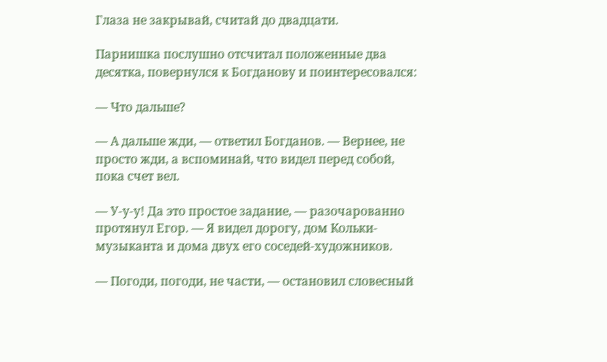Глаза не закрывай, считай до двадцати.

Парнишка послушно отсчитал положенные два десятка, повернулся к Богданову и поинтересовался:

— Что дальше?

— А дальше жди, — ответил Богданов. — Вернее, не просто жди, а вспоминай, что видел перед собой, пока счет вел.

— У-у-у! Да это простое задание, — разочарованно протянул Егор. — Я видел дорогу, дом Кольки-музыканта и дома двух его соседей-художников.

— Погоди, погоди, не части, — остановил словесный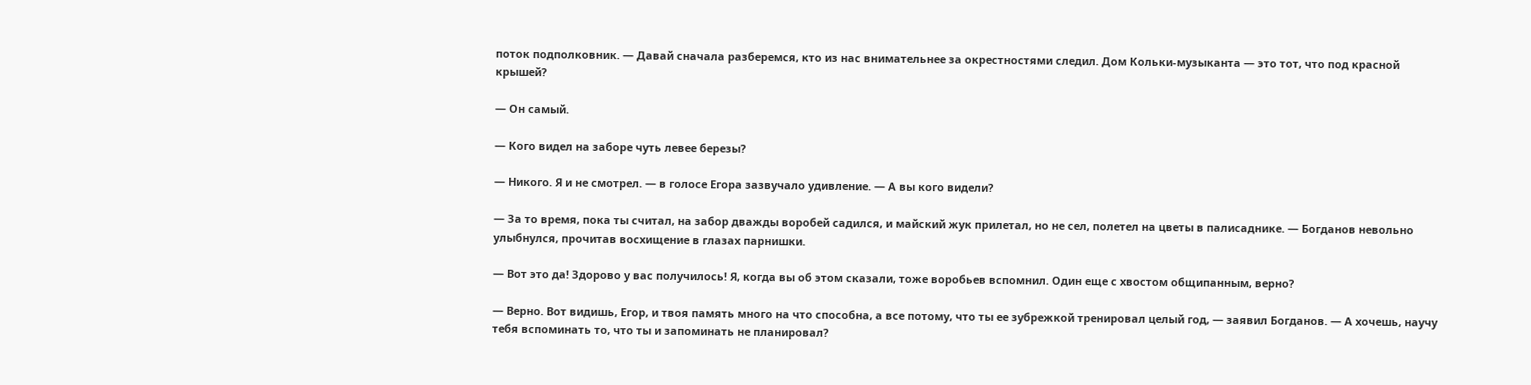поток подполковник. — Давай сначала разберемся, кто из нас внимательнее за окрестностями следил. Дом Кольки-музыканта — это тот, что под красной крышей?

— Он самый.

— Кого видел на заборе чуть левее березы?

— Никого. Я и не смотрел. — в голосе Егора зазвучало удивление. — А вы кого видели?

— За то время, пока ты считал, на забор дважды воробей садился, и майский жук прилетал, но не сел, полетел на цветы в палисаднике. — Богданов невольно улыбнулся, прочитав восхищение в глазах парнишки.

— Вот это да! Здорово у вас получилось! Я, когда вы об этом сказали, тоже воробьев вспомнил. Один еще с хвостом общипанным, верно?

— Верно. Вот видишь, Егор, и твоя память много на что способна, а все потому, что ты ее зубрежкой тренировал целый год, — заявил Богданов. — А хочешь, научу тебя вспоминать то, что ты и запоминать не планировал?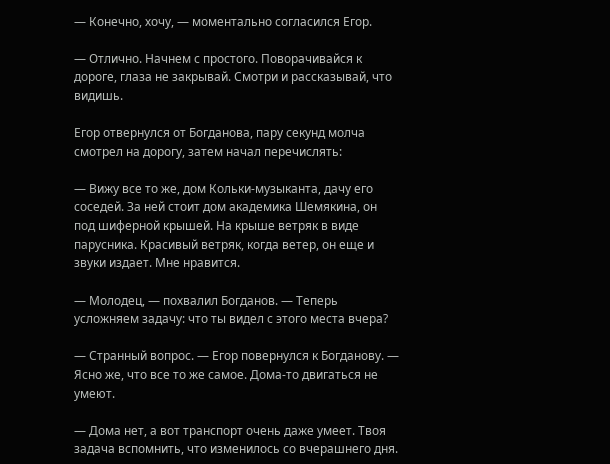— Конечно, хочу, — моментально согласился Егор.

— Отлично. Начнем с простого. Поворачивайся к дороге, глаза не закрывай. Смотри и рассказывай, что видишь.

Егор отвернулся от Богданова, пару секунд молча смотрел на дорогу, затем начал перечислять:

— Вижу все то же, дом Кольки-музыканта, дачу его соседей. За ней стоит дом академика Шемякина, он под шиферной крышей. На крыше ветряк в виде парусника. Красивый ветряк, когда ветер, он еще и звуки издает. Мне нравится.

— Молодец, — похвалил Богданов. — Теперь усложняем задачу: что ты видел с этого места вчера?

— Странный вопрос. — Егор повернулся к Богданову. — Ясно же, что все то же самое. Дома-то двигаться не умеют.

— Дома нет, а вот транспорт очень даже умеет. Твоя задача вспомнить, что изменилось со вчерашнего дня.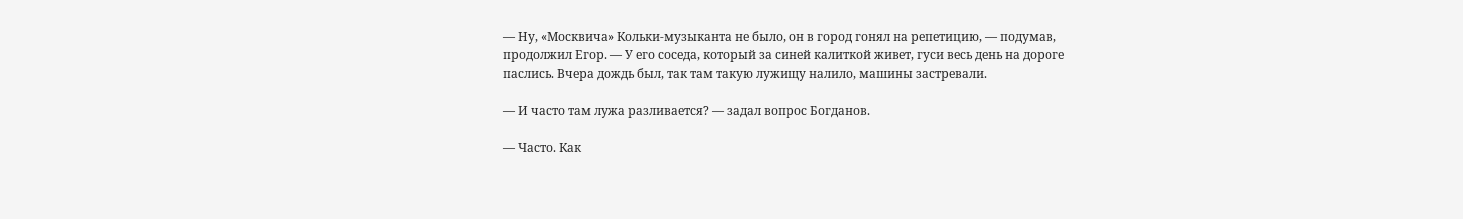— Ну, «Москвича» Кольки-музыканта не было, он в город гонял на репетицию, — подумав, продолжил Егор. — У его соседа, который за синей калиткой живет, гуси весь день на дороге паслись. Вчера дождь был, так там такую лужищу налило, машины застревали.

— И часто там лужа разливается? — задал вопрос Богданов.

— Часто. Как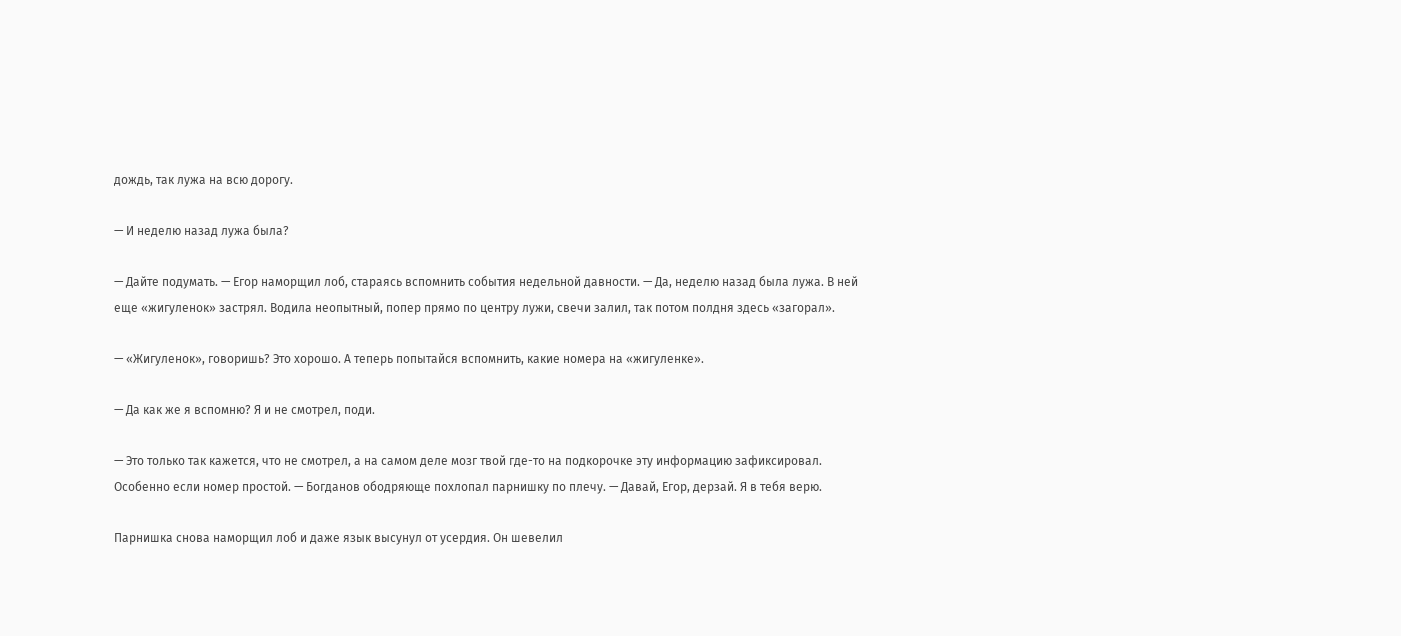дождь, так лужа на всю дорогу.

— И неделю назад лужа была?

— Дайте подумать. — Егор наморщил лоб, стараясь вспомнить события недельной давности. — Да, неделю назад была лужа. В ней еще «жигуленок» застрял. Водила неопытный, попер прямо по центру лужи, свечи залил, так потом полдня здесь «загорал».

— «Жигуленок», говоришь? Это хорошо. А теперь попытайся вспомнить, какие номера на «жигуленке».

— Да как же я вспомню? Я и не смотрел, поди.

— Это только так кажется, что не смотрел, а на самом деле мозг твой где-то на подкорочке эту информацию зафиксировал. Особенно если номер простой. — Богданов ободряюще похлопал парнишку по плечу. — Давай, Егор, дерзай. Я в тебя верю.

Парнишка снова наморщил лоб и даже язык высунул от усердия. Он шевелил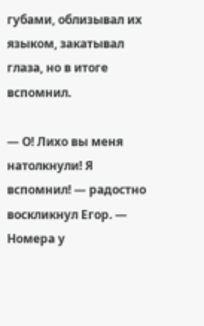губами, облизывал их языком, закатывал глаза, но в итоге вспомнил.

— О! Лихо вы меня натолкнули! Я вспомнил! — радостно воскликнул Егор. — Номера у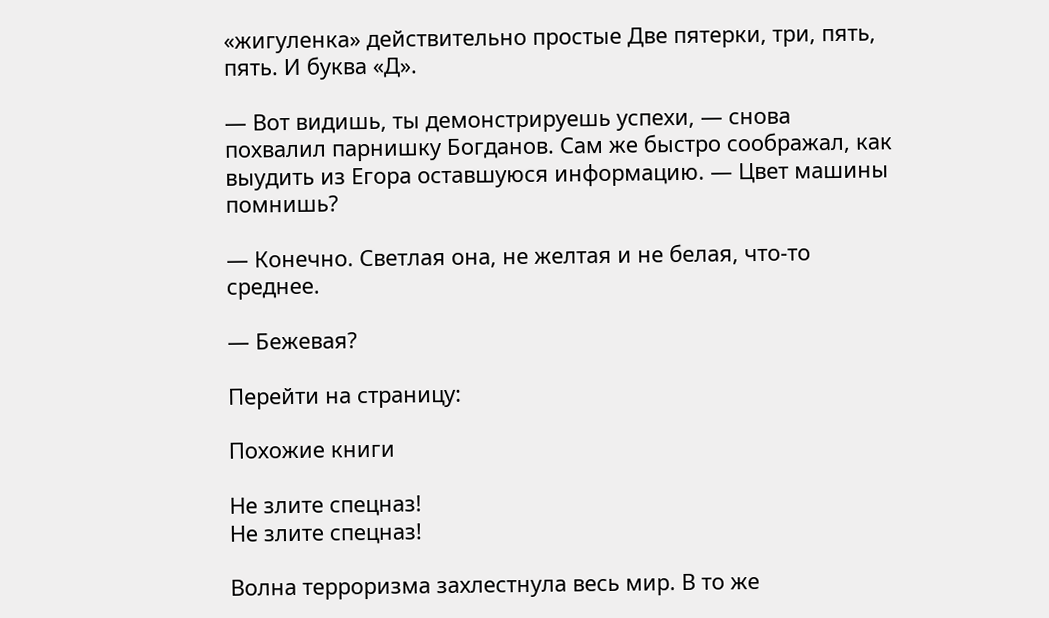«жигуленка» действительно простые Две пятерки, три, пять, пять. И буква «Д».

— Вот видишь, ты демонстрируешь успехи, — снова похвалил парнишку Богданов. Сам же быстро соображал, как выудить из Егора оставшуюся информацию. — Цвет машины помнишь?

— Конечно. Светлая она, не желтая и не белая, что-то среднее.

— Бежевая?

Перейти на страницу:

Похожие книги

Не злите спецназ!
Не злите спецназ!

Волна терроризма захлестнула весь мир. В то же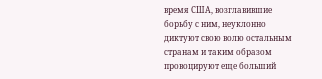время США, возглавившие борьбу с ним, неуклонно диктуют свою волю остальным странам и таким образом провоцируют еще больший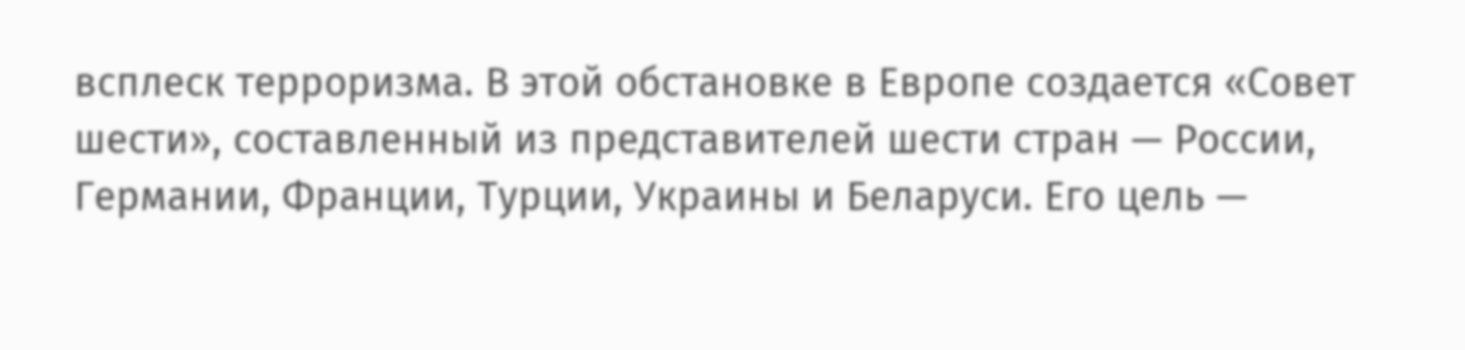всплеск терроризма. В этой обстановке в Европе создается «Совет шести», составленный из представителей шести стран — России, Германии, Франции, Турции, Украины и Беларуси. Его цель —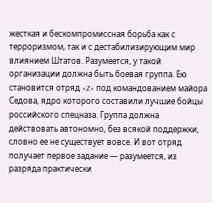жесткая и бескомпромиссная борьба как с терроризмом, так и с дестабилизирующим мир влиянием Штатов. Разумеется, у такой организации должна быть боевая группа. Ею становится отряд «Z» под командованием майора Седова, ядро которого составили лучшие бойцы российского спецназа. Группа должна действовать автономно, без всякой поддержки, словно ее не существует вовсе. И вот отряд получает первое задание — разумеется, из разряда практически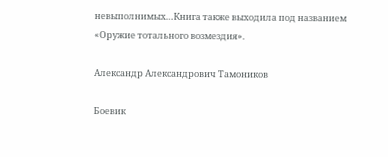невыполнимых…Книга также выходила под названием «Оружие тотального возмездия».

Александр Александрович Тамоников

Боевик